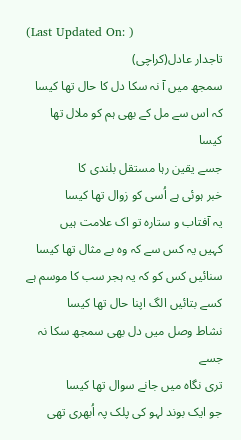(Last Updated On: )
تاجدار عادل(کراچی)
سمجھ میں آ نہ سکا دل کا حال تھا کیسا
کہ اس سے مل کے بھی ہم کو ملال تھا کیسا
جسے یقین رہا مستقل بلندی کا
خبر ہوئی ہے اُسی کو زوال تھا کیسا
یہ آفتاب و ستارہ تو اک علامت ہیں
کہیں یہ کس سے کہ وہ بے مثال تھا کیسا
سنائیں کس کو کہ یہ ہجر سب کا موسم ہے
کسے بتائیں الگ اپنا حال تھا کیسا
نشاط وصل میں دل بھی سمجھ سکا نہ جسے
تری نگاہ میں جانے سوال تھا کیسا
جو ایک بوند لہو کی پلک پہ اُبھری تھی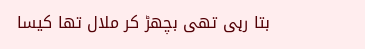بتا رہی تھی بچھڑ کر ملال تھا کیسا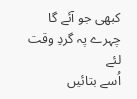کبھی جو آئے گا چہرے پہ گردِ وقت لئے
اُسے بتائیں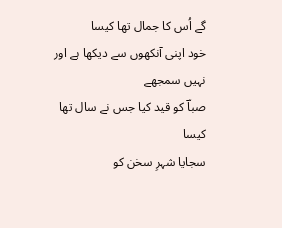گے اُس کا جمال تھا کیسا
خود اپنی آنکھوں سے دیکھا ہے اور نہیں سمجھے
صباؔ کو قید کیا جس نے سال تھا کیسا
سجایا شہرِ سخن کو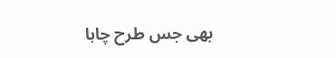بھی جس طرح چاہا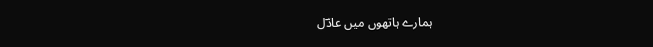ہمارے ہاتھوں میں عادؔل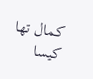کمال تھا کیسا